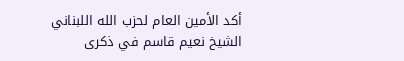أكد الأمين العام لحزب الله اللبناني الشيخ نعيم قاسم في ذكرى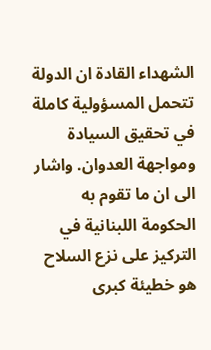الشهداء القادة ان الدولة تتحمل المسؤولية كاملة في تحقيق السيادة ومواجهة العدوان. واشار الى ان ما تقوم به الحكومة اللبنانية في التركيز على نزع السلاح هو خطيئة كبرى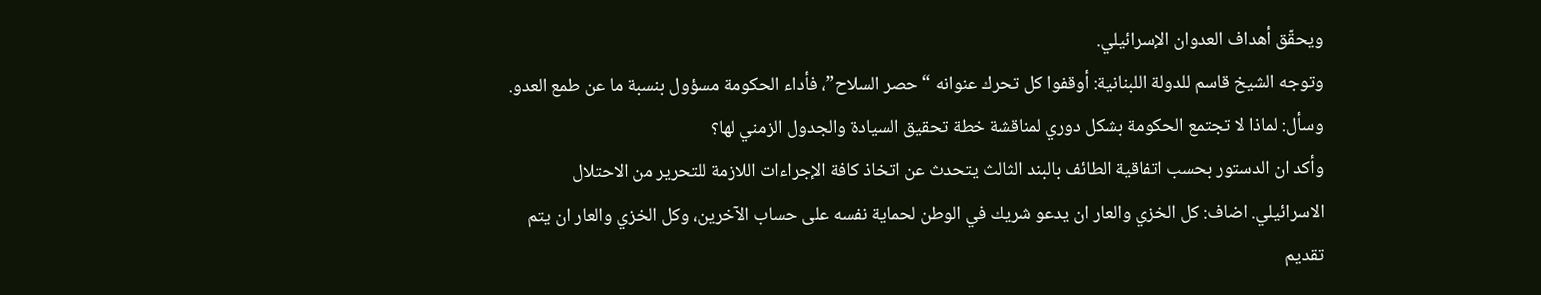ويحقّق أهداف العدوان الإسرائيلي.
وتوجه الشيخ قاسم للدولة اللبنانية: أوقفوا كل تحرك عنوانه “حصر السلاح”، فأداء الحكومة مسؤول بنسبة ما عن طمع العدو. وسأل: لماذا لا تجتمع الحكومة بشكل دوري لمناقشة خطة تحقيق السيادة والجدول الزمني لها؟
وأكد ان الدستور بحسب اتفاقية الطائف بالبند الثالث يتحدث عن اتخاذ كافة الإجراءات اللازمة للتحرير من الاحتلال الاسرائيلي. اضاف: كل الخزي والعار ان يدعو شريك في الوطن لحماية نفسه على حساب الآخرين، وكل الخزي والعار ان يتم تقديم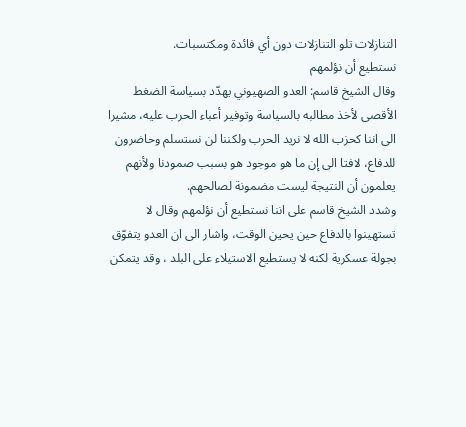التنازلات تلو التنازلات دون أي فائدة ومكتسبات.
نستطيع أن نؤلمهم
وقال الشيخ قاسم: العدو الصهيوني يهدّد بسياسة الضغط الأقصى لأخذ مطالبه بالسياسة وتوفير أعباء الحرب عليه، مشيرا الى اننا كحزب الله لا نريد الحرب ولكننا لن نستسلم وحاضرون للدفاع، لافتا الى إن ما هو موجود هو بسبب صمودنا ولأنهم يعلمون أن النتيجة ليست مضمونة لصالحهم.
وشدد الشيخ قاسم على اننا نستطيع أن نؤلمهم وقال لا تستهينوا بالدفاع حين يحين الوقت، واشار الى ان العدو يتفوّق بجولة عسكرية لكنه لا يستطيع الاستيلاء على البلد ، وقد يتمكن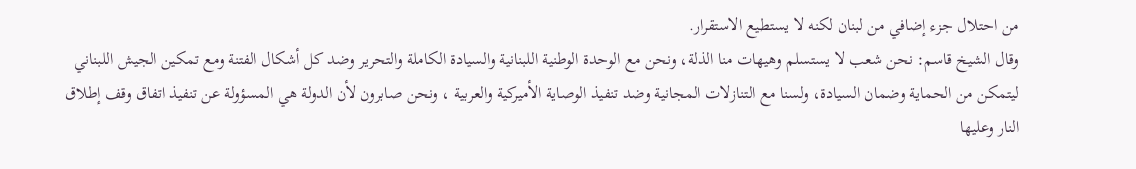من احتلال جزء إضافي من لبنان لكنه لا يستطيع الاستقرار.
وقال الشيخ قاسم: نحن شعب لا يستسلم وهيهات منا الذلة، ونحن مع الوحدة الوطنية اللبنانية والسيادة الكاملة والتحرير وضد كل أشكال الفتنة ومع تمكين الجيش اللبناني ليتمكن من الحماية وضمان السيادة، ولسنا مع التنازلات المجانية وضد تنفيذ الوصاية الأميركية والعربية ، ونحن صابرون لأن الدولة هي المسؤولة عن تنفيذ اتفاق وقف إطلاق النار وعليها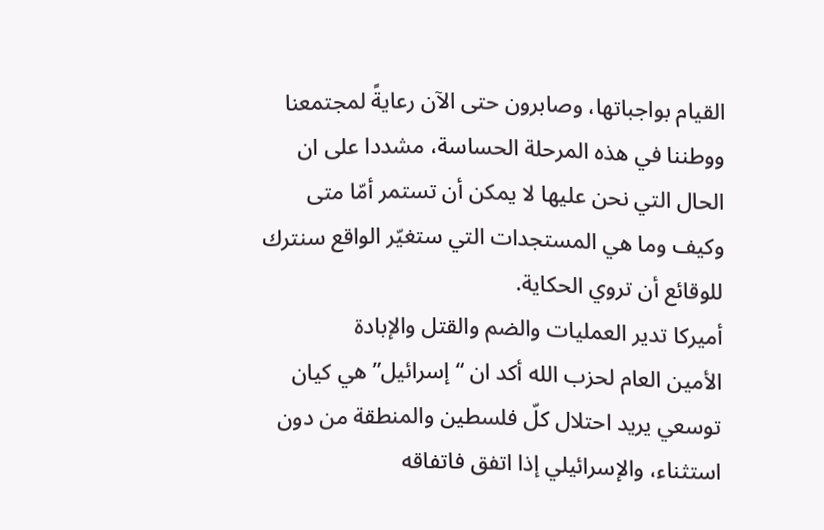القيام بواجباتها، وصابرون حتى الآن رعايةً لمجتمعنا ووطننا في هذه المرحلة الحساسة، مشددا على ان الحال التي نحن عليها لا يمكن أن تستمر أمّا متى وكيف وما هي المستجدات التي ستغيّر الواقع سنترك للوقائع أن تروي الحكاية.
أميركا تدير العمليات والضم والقتل والإبادة
الأمين العام لحزب الله أكد ان “إسرائيل” هي كيان توسعي يريد احتلال كلّ فلسطين والمنطقة من دون استثناء، والإسرائيلي إذا اتفق فاتفاقه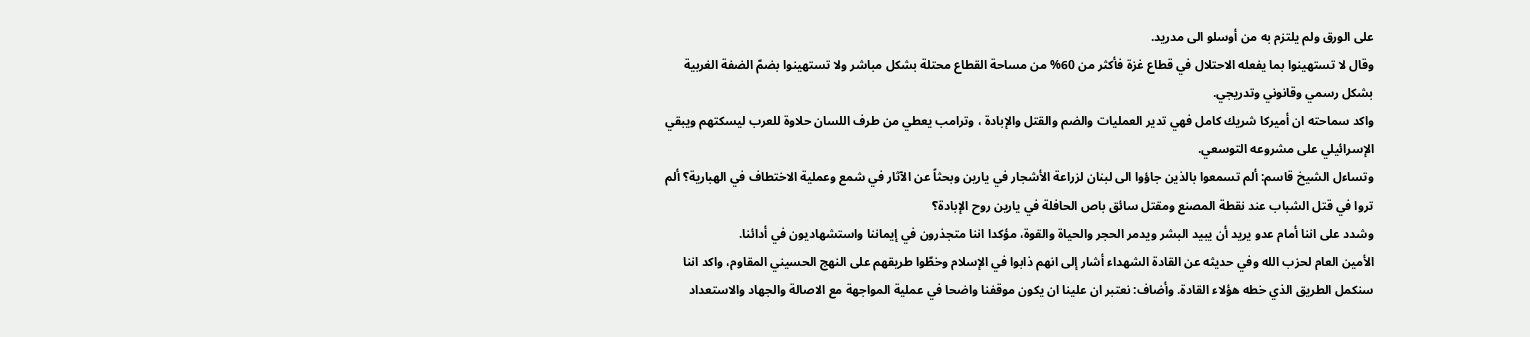على الورق ولم يلتزم به من أوسلو الى مدريد.
وقال لا تستهينوا بما يفعله الاحتلال في قطاع غزة فأكثر من 60% من مساحة القطاع محتلة بشكل مباشر ولا تستهينوا بضمّ الضفة الغربية بشكل رسمي وقانوني وتدريجي.
واكد سماحته ان أميركا شريك كامل فهي تدير العمليات والضم والقتل والإبادة ، وترامب يعطي من طرف اللسان حلاوة للعرب ليسكتهم ويبقي الإسرائيلي على مشروعه التوسعي.
وتساءل الشيخ قاسم: ألم تسمعوا بالذين جاؤوا الى لبنان لزراعة الأشجار في يارين وبحثاً عن الآثار في شمع وعملية الاختطاف في الهبارية؟ ألم تروا في قتل الشباب عند نقطة المصنع ومقتل سائق باص الحافلة في يارين روح الإبادة؟
وشدد على اننا أمام عدو يريد أن يبيد البشر ويدمر الحجر والحياة والقوة، مؤكدا اننا متجذرون في إيماننا واستشهاديون في أدائنا.
الأمين العام لحزب الله وفي حديثه عن القادة الشهداء أشار إلى انهم ذابوا في الإسلام وخطّوا طريقهم على النهج الحسيني المقاوم، واكد اننا سنكمل الطريق الذي خطه هؤلاء القادة. وأضاف: نعتبر ان علينا ان يكون موقفنا واضحا في عملية المواجهة مع الاصالة والجهاد والاستعداد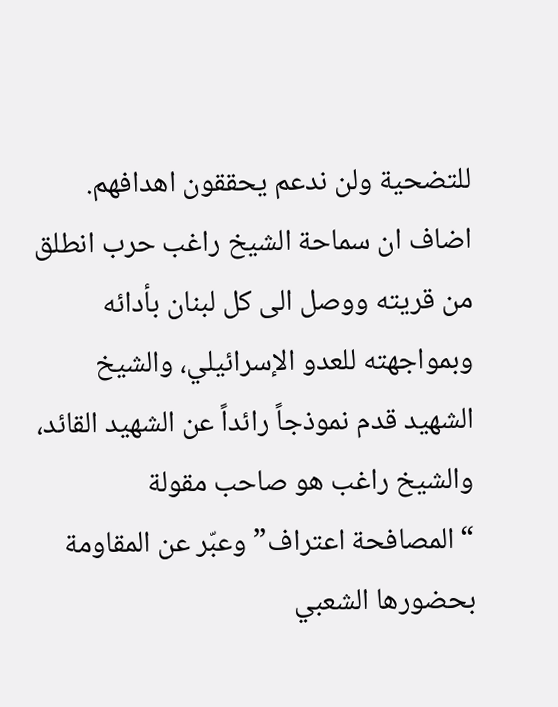للتضحية ولن ندعم يحققون اهدافهم.
اضاف ان سماحة الشيخ راغب حرب انطلق من قريته ووصل الى كل لبنان بأدائه وبمواجهته للعدو الإسرائيلي، والشيخ الشهيد قدم نموذجاً رائداً عن الشهيد القائد، والشيخ راغب هو صاحب مقولة “المصافحة اعتراف” وعبّر عن المقاومة بحضورها الشعبي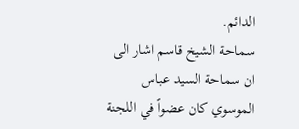الدائم.
سماحة الشيخ قاسم اشار الى ان سماحة السيد عباس الموسوي كان عضواً في اللجنة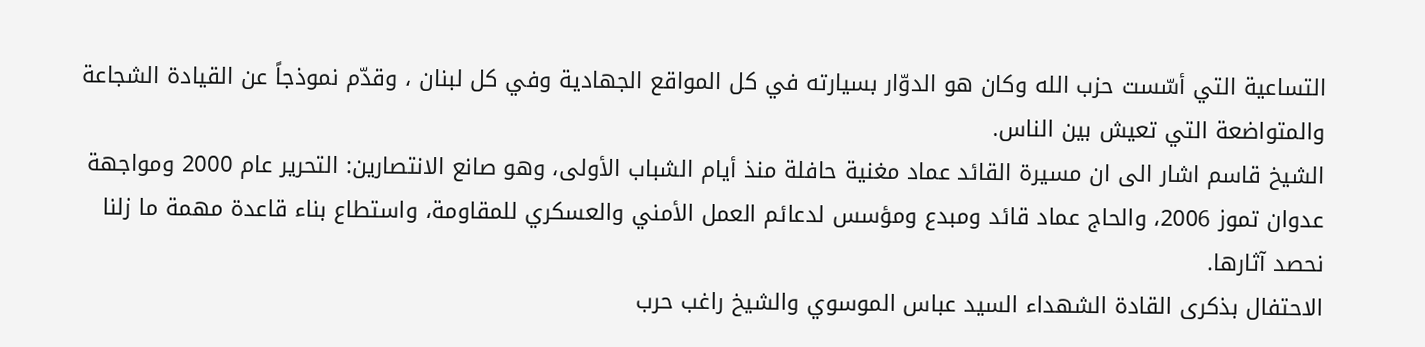التساعية التي أسّست حزب الله وكان هو الدوّار بسيارته في كل المواقع الجهادية وفي كل لبنان ، وقدّم نموذجاً عن القيادة الشجاعة والمتواضعة التي تعيش بين الناس.
الشيخ قاسم اشار الى ان مسيرة القائد عماد مغنية حافلة منذ أيام الشباب الأولى، وهو صانع الانتصارين: التحرير عام 2000 ومواجهة عدوان تموز 2006، والحاج عماد قائد ومبدع ومؤسس لدعائم العمل الأمني والعسكري للمقاومة، واستطاع بناء قاعدة مهمة ما زلنا نحصد آثارها.
الاحتفال بذكرى القادة الشهداء السيد عباس الموسوي والشيخ راغب حرب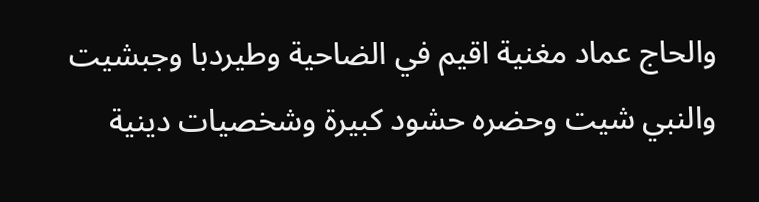والحاج عماد مغنية اقيم في الضاحية وطيردبا وجبشيت والنبي شيت وحضره حشود كبيرة وشخصيات دينية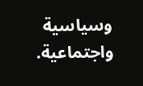وسياسية واجتماعية.